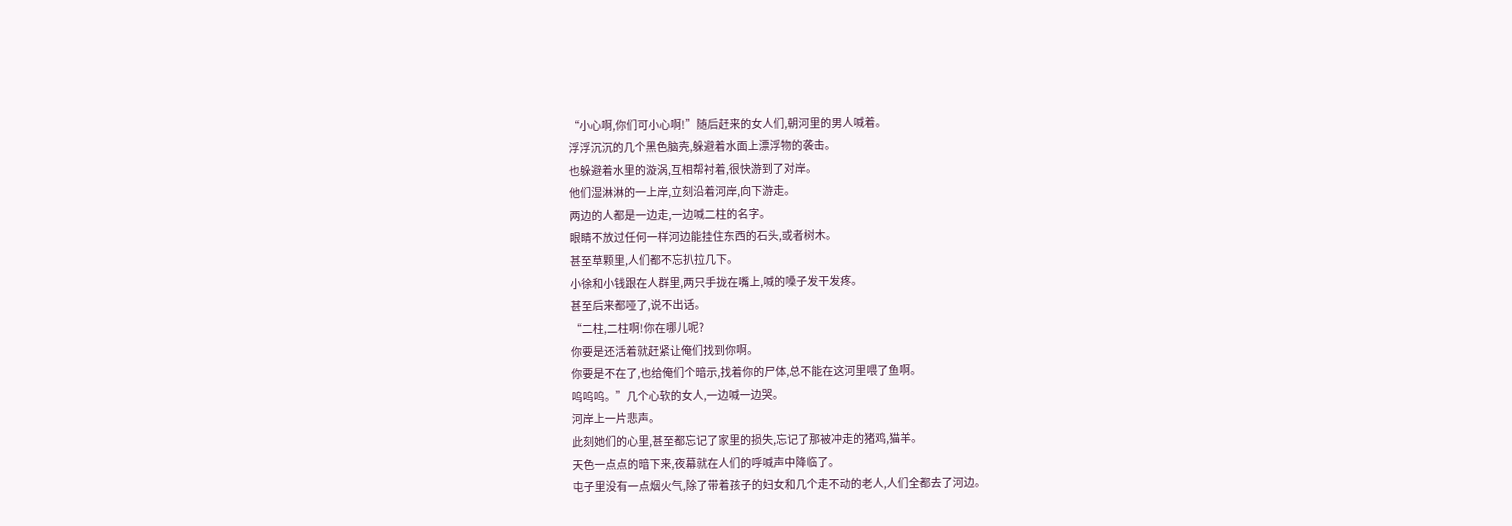“小心啊,你们可小心啊!”随后赶来的女人们,朝河里的男人喊着。
浮浮沉沉的几个黑色脑壳,躲避着水面上漂浮物的袭击。
也躲避着水里的漩涡,互相帮衬着,很快游到了对岸。
他们湿淋淋的一上岸,立刻沿着河岸,向下游走。
两边的人都是一边走,一边喊二柱的名字。
眼睛不放过任何一样河边能挂住东西的石头,或者树木。
甚至草颗里,人们都不忘扒拉几下。
小徐和小钱跟在人群里,两只手拢在嘴上,喊的嗓子发干发疼。
甚至后来都哑了,说不出话。
“二柱,二柱啊!你在哪儿呢?
你要是还活着就赶紧让俺们找到你啊。
你要是不在了,也给俺们个暗示,找着你的尸体,总不能在这河里喂了鱼啊。
呜呜呜。”几个心软的女人,一边喊一边哭。
河岸上一片悲声。
此刻她们的心里,甚至都忘记了家里的损失,忘记了那被冲走的猪鸡,猫羊。
天色一点点的暗下来,夜幕就在人们的呼喊声中降临了。
屯子里没有一点烟火气,除了带着孩子的妇女和几个走不动的老人,人们全都去了河边。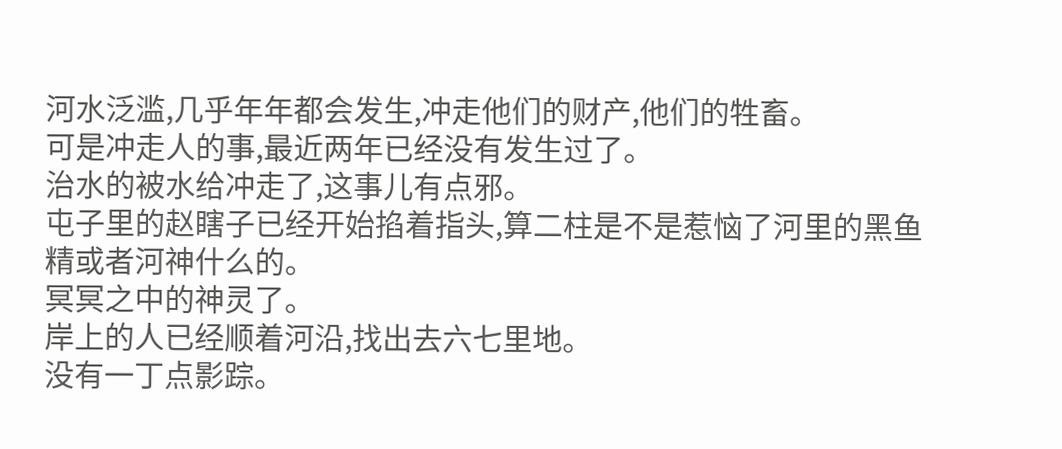河水泛滥,几乎年年都会发生,冲走他们的财产,他们的牲畜。
可是冲走人的事,最近两年已经没有发生过了。
治水的被水给冲走了,这事儿有点邪。
屯子里的赵瞎子已经开始掐着指头,算二柱是不是惹恼了河里的黑鱼精或者河神什么的。
冥冥之中的神灵了。
岸上的人已经顺着河沿,找出去六七里地。
没有一丁点影踪。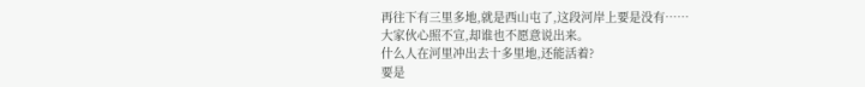再往下有三里多地,就是西山屯了,这段河岸上要是没有……
大家伙心照不宣,却谁也不愿意说出来。
什么人在河里冲出去十多里地,还能活着?
要是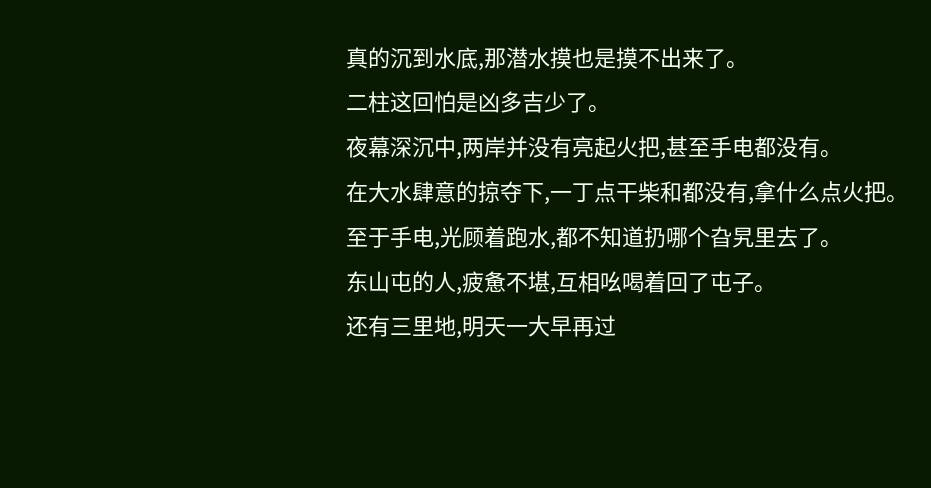真的沉到水底,那潜水摸也是摸不出来了。
二柱这回怕是凶多吉少了。
夜幕深沉中,两岸并没有亮起火把,甚至手电都没有。
在大水肆意的掠夺下,一丁点干柴和都没有,拿什么点火把。
至于手电,光顾着跑水,都不知道扔哪个旮旯里去了。
东山屯的人,疲惫不堪,互相吆喝着回了屯子。
还有三里地,明天一大早再过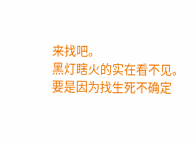来找吧。
黑灯瞎火的实在看不见。
要是因为找生死不确定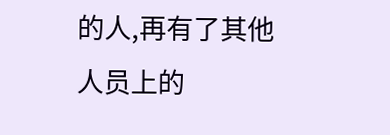的人,再有了其他人员上的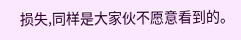损失,同样是大家伙不愿意看到的。